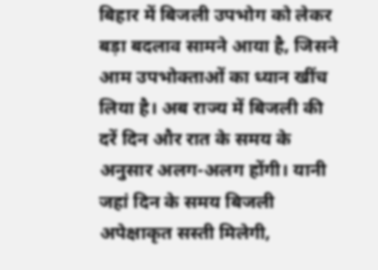बिहार में बिजली उपभोग को लेकर बड़ा बदलाव सामने आया है, जिसने आम उपभोक्ताओं का ध्यान खींच लिया है। अब राज्य में बिजली की दरें दिन और रात के समय के अनुसार अलग-अलग होंगी। यानी जहां दिन के समय बिजली अपेक्षाकृत सस्ती मिलेगी,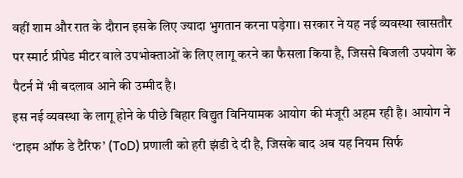वहीं शाम और रात के दौरान इसके लिए ज्यादा भुगतान करना पड़ेगा। सरकार ने यह नई व्यवस्था खासतौर पर स्मार्ट प्रीपेड मीटर वाले उपभोक्ताओं के लिए लागू करने का फैसला किया है, जिससे बिजली उपयोग के पैटर्न में भी बदलाव आने की उम्मीद है।
इस नई व्यवस्था के लागू होने के पीछे बिहार विद्युत विनियामक आयोग की मंजूरी अहम रही है। आयोग ने ‘टाइम ऑफ डे टैरिफ’ (ToD) प्रणाली को हरी झंडी दे दी है, जिसके बाद अब यह नियम सिर्फ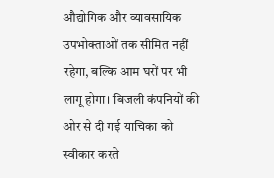औद्योगिक और व्यावसायिक उपभोक्ताओं तक सीमित नहीं रहेगा, बल्कि आम घरों पर भी लागू होगा। बिजली कंपनियों की ओर से दी गई याचिका को स्वीकार करते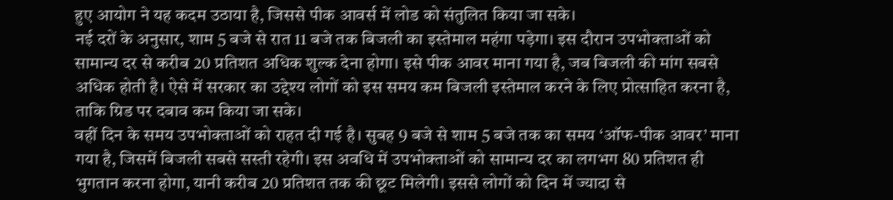हुए आयोग ने यह कदम उठाया है, जिससे पीक आवर्स में लोड को संतुलित किया जा सके।
नई दरों के अनुसार, शाम 5 बजे से रात 11 बजे तक बिजली का इस्तेमाल महंगा पड़ेगा। इस दौरान उपभोक्ताओं को सामान्य दर से करीब 20 प्रतिशत अधिक शुल्क देना होगा। इसे पीक आवर माना गया है, जब बिजली की मांग सबसे अधिक होती है। ऐसे में सरकार का उद्देश्य लोगों को इस समय कम बिजली इस्तेमाल करने के लिए प्रोत्साहित करना है, ताकि ग्रिड पर दबाव कम किया जा सके।
वहीं दिन के समय उपभोक्ताओं को राहत दी गई है। सुबह 9 बजे से शाम 5 बजे तक का समय ‘ऑफ-पीक आवर’ माना गया है, जिसमें बिजली सबसे सस्ती रहेगी। इस अवधि में उपभोक्ताओं को सामान्य दर का लगभग 80 प्रतिशत ही भुगतान करना होगा, यानी करीब 20 प्रतिशत तक की छूट मिलेगी। इससे लोगों को दिन में ज्यादा से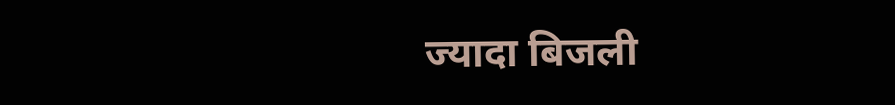ज्यादा बिजली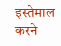इस्तेमाल करने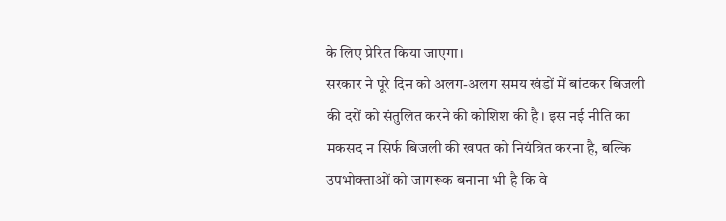के लिए प्रेरित किया जाएगा।
सरकार ने पूरे दिन को अलग-अलग समय खंडों में बांटकर बिजली की दरों को संतुलित करने की कोशिश की है। इस नई नीति का मकसद न सिर्फ बिजली की खपत को नियंत्रित करना है, बल्कि उपभोक्ताओं को जागरूक बनाना भी है कि वे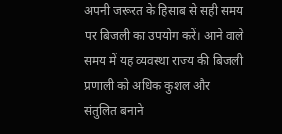अपनी जरूरत के हिसाब से सही समय पर बिजली का उपयोग करें। आने वाले समय में यह व्यवस्था राज्य की बिजली प्रणाली को अधिक कुशल और संतुलित बनाने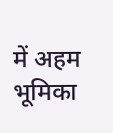में अहम भूमिका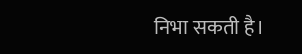निभा सकती है।